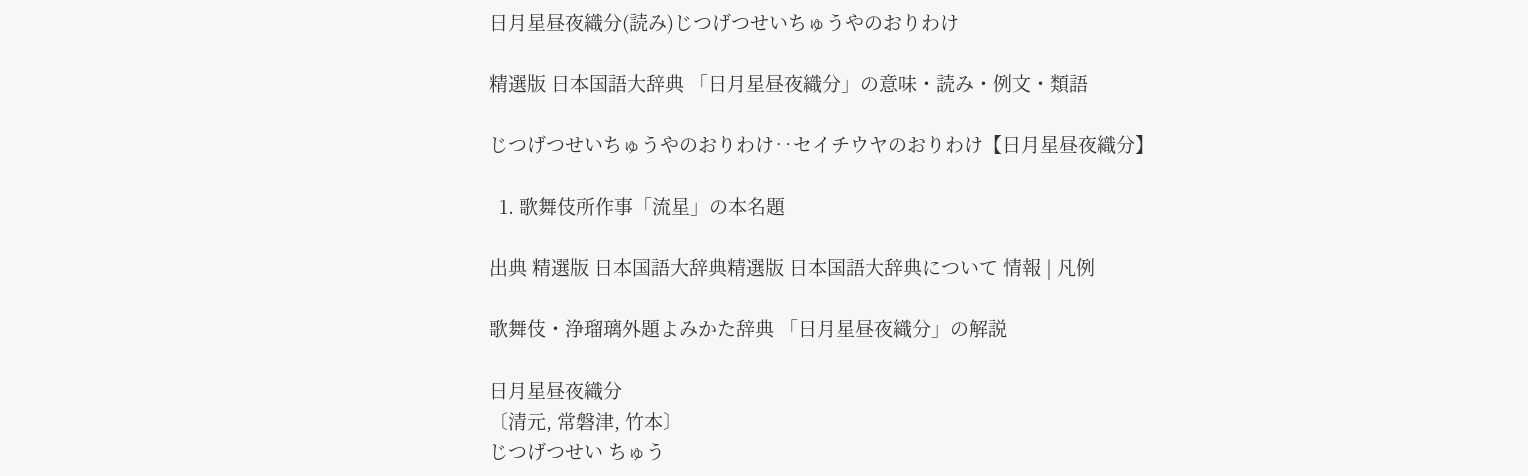日月星昼夜織分(読み)じつげつせいちゅうやのおりわけ

精選版 日本国語大辞典 「日月星昼夜織分」の意味・読み・例文・類語

じつげつせいちゅうやのおりわけ‥セイチウヤのおりわけ【日月星昼夜織分】

  1. 歌舞伎所作事「流星」の本名題

出典 精選版 日本国語大辞典精選版 日本国語大辞典について 情報 | 凡例

歌舞伎・浄瑠璃外題よみかた辞典 「日月星昼夜織分」の解説

日月星昼夜織分
〔清元, 常磐津, 竹本〕
じつげつせい ちゅう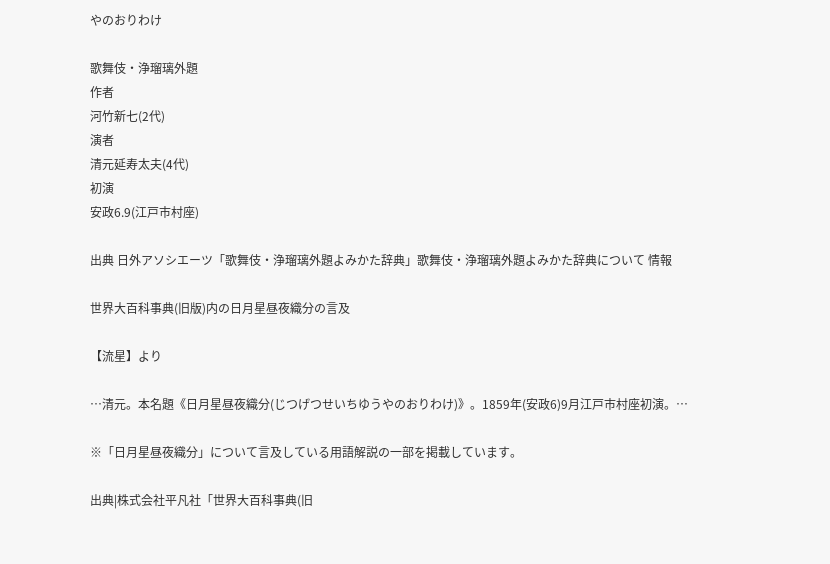やのおりわけ

歌舞伎・浄瑠璃外題
作者
河竹新七(2代)
演者
清元延寿太夫(4代)
初演
安政6.9(江戸市村座)

出典 日外アソシエーツ「歌舞伎・浄瑠璃外題よみかた辞典」歌舞伎・浄瑠璃外題よみかた辞典について 情報

世界大百科事典(旧版)内の日月星昼夜織分の言及

【流星】より

…清元。本名題《日月星昼夜織分(じつげつせいちゆうやのおりわけ)》。1859年(安政6)9月江戸市村座初演。…

※「日月星昼夜織分」について言及している用語解説の一部を掲載しています。

出典|株式会社平凡社「世界大百科事典(旧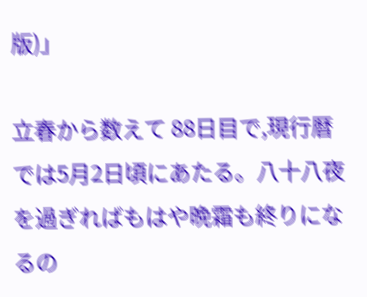版)」

立春から数えて 88日目で,現行暦では5月2日頃にあたる。八十八夜を過ぎればもはや晩霜も終りになるの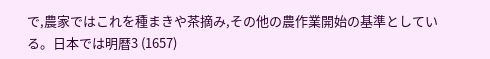で,農家ではこれを種まきや茶摘み,その他の農作業開始の基準としている。日本では明暦3 (1657)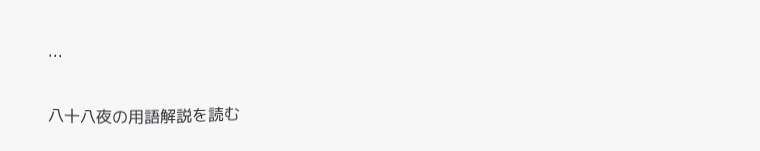...

八十八夜の用語解説を読む